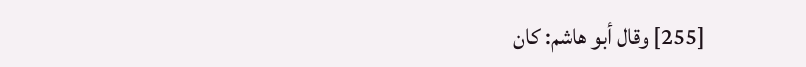[255] وقال أبو هاشم: كان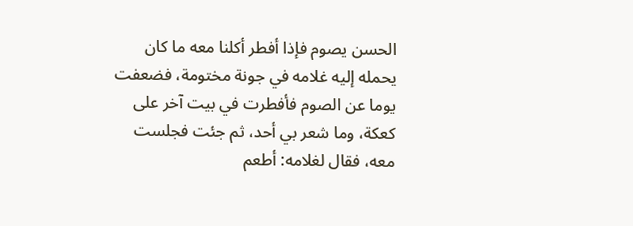الحسن يصوم فإذا أفطر أكلنا معه ما كان يحمله إليه غلامه في جونة مختومة، فضعفت يوما عن الصوم فأفطرت في بيت آخر على كعكة، وما شعر بي أحد، ثم جئت فجلست معه، فقال لغلامه: أطعم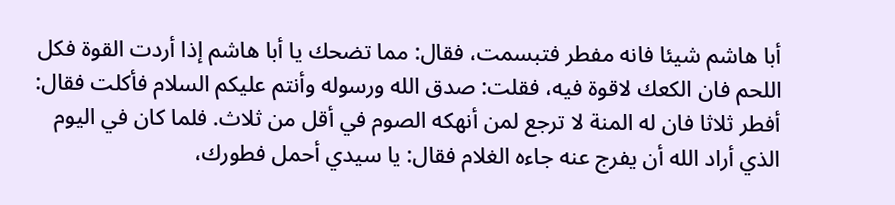أبا هاشم شيئا فانه مفطر فتبسمت، فقال: مما تضحك يا أبا هاشم إذا أردت القوة فكل اللحم فان الكعك لاقوة فيه، فقلت: صدق الله ورسوله وأنتم عليكم السلام فأكلت فقال: أفطر ثلاثا فان له المنة لا ترجع لمن أنهكه الصوم في أقل من ثلاث. فلما كان في اليوم الذي أراد الله أن يفرج عنه جاءه الغلام فقال: يا سيدي أحمل فطورك،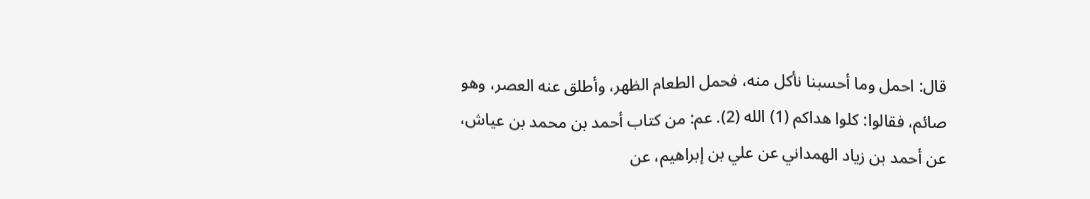قال: احمل وما أحسبنا نأكل منه، فحمل الطعام الظهر، وأطلق عنه العصر، وهو صائم، فقالوا: كلوا هداكم (1) الله (2). عم: من كتاب أحمد بن محمد بن عياش، عن أحمد بن زياد الهمداني عن علي بن إبراهيم، عن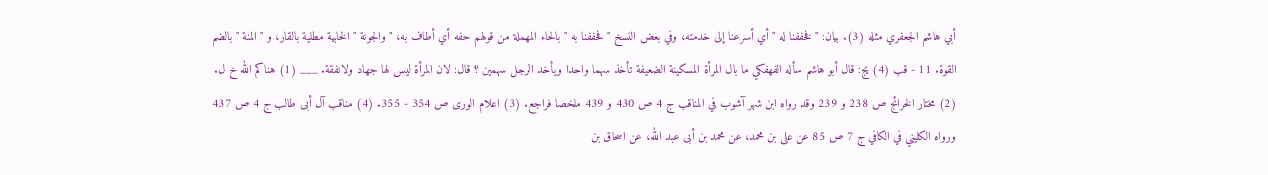أبي هاشم الجعفري مثله (3). بيان: " فخففنا له " أي أسرعنا إلى خدمته، وفي بعض النسخ " فحففنا به " بالحاء المهملة من قولهم حفه أي أطاف به، " والجونة " الخابية مطلية بالقار، و " المنة " بالضم القوة. 11 - قب (4) يج: قال أبو هاشم سأله الفهفكي ما بال المرأة المسكينة الضعيفة تأخذ سهما واحدا ويأخد الرجل سهمين ؟ قال: لان المرأة ليس لها جهاد ولانفقة. ___ (1) هناكم الله خ ل. (2) مختار الخرائج ص 238 و 239 وقد رواه ابن شهر آشوب في المناقب ج 4 ص 430 و 439 ملخصا فراجع. (3) اعلام الورى ص 354 - 355. (4) مناقب آل أبى طالب ج 4 ص 437 ورواه الكليني في الكافي ج 7 ص 85 عن على بن محمد، عن محمد بن أبى عبد الله، عن اسحاق بن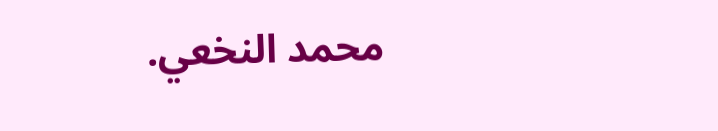محمد النخعي.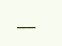___